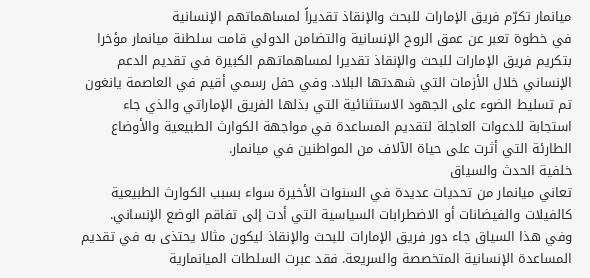ميانمار تكرّم فريق الإمارات للبحث والإنقاذ تقديراً لمساهماتهم الإنسانية
في خطوة تعبر عن عمق الروح الإنسانية والتضامن الدولي قامت سلطنة ميانمار مؤخرا بتكريم فريق الإمارات للبحث والإنقاذ تقديرا لمساهماتهم الكبيرة في تقديم الدعم الإنساني خلال الأزمات التي شهدتها البلاد. وفي حفل رسمي أقيم في العاصمة يانغون تم تسليط الضوء على الجهود الاستثنائية التي بذلها الفريق الإماراتي والذي جاء استجابة للدعوات العاجلة لتقديم المساعدة في مواجهة الكوارث الطبيعية والأوضاع الطارئة التي أثرت على حياة الآلاف من المواطنين في ميانمار.
خلفية الحدث والسياق
تعاني ميانمار من تحديات عديدة في السنوات الأخيرة سواء بسبب الكوارث الطبيعية كالفيلات والفيضانات أو الاضطرابات السياسية التي أدت إلى تفاقم الوضع الإنساني. وفي هذا السياق جاء دور فريق الإمارات للبحث والإنقاذ ليكون مثالا يحتذى به في تقديم المساعدة الإنسانية المتخصصة والسريعة. فقد عبرت السلطات الميانمارية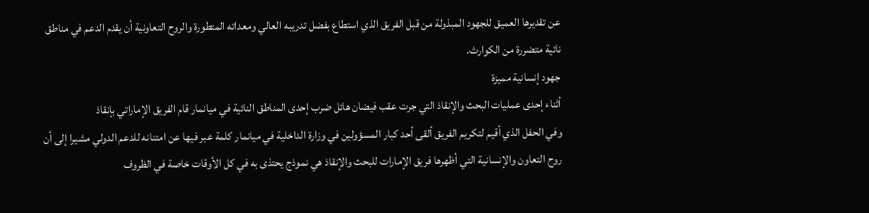عن تقديرها العميق للجهود المبذولة من قبل الفريق الذي استطاع بفضل تدريبه العالي ومعداته المتطورة والروح التعاونية أن يقدم الدعم في مناطق نائية متضررة من الكوارث.
جهود إنسانية مميزة
أثناء إحدى عمليات البحث والإنقاذ التي جرت عقب فيضان هائل ضرب إحدى المناطق النائية في ميانمار قام الفريق الإماراتي بإنقاذ
وفي الحفل الذي أقيم لتكريم الفريق ألقى أحد كبار المسؤولين في وزارة الداخلية في ميانمار كلمة عبر فيها عن امتنانه للدعم الدولي مشيرا إلى أن روح التعاون والإنسانية التي أظهرها فريق الإمارات للبحث والإنقاذ هي نموذج يحتذى به في كل الأوقات خاصة في الظروف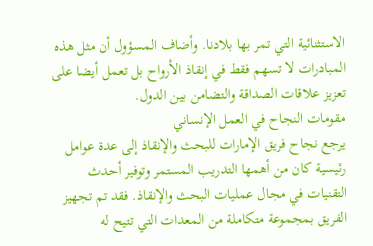الاستثنائية التي تمر بها بلادنا. وأضاف المسؤول أن مثل هذه المبادرات لا تسهم فقط في إنقاذ الأرواح بل تعمل أيضا على تعزيز علاقات الصداقة والتضامن بين الدول.
مقومات النجاح في العمل الإنساني
يرجع نجاح فريق الإمارات للبحث والإنقاذ إلى عدة عوامل رئيسية كان من أهمها التدريب المستمر وتوفير أحدث التقنيات في مجال عمليات البحث والإنقاذ. فقد تم تجهيز الفريق بمجموعة متكاملة من المعدات التي تتيح له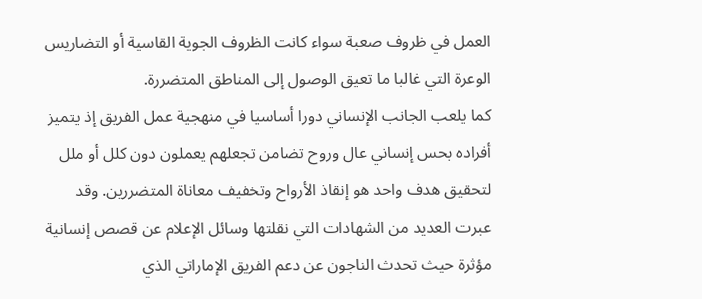العمل في ظروف صعبة سواء كانت الظروف الجوية القاسية أو التضاريس الوعرة التي غالبا ما تعيق الوصول إلى المناطق المتضررة.
كما يلعب الجانب الإنساني دورا أساسيا في منهجية عمل الفريق إذ يتميز أفراده بحس إنساني عال وروح تضامن تجعلهم يعملون دون كلل أو ملل لتحقيق هدف واحد هو إنقاذ الأرواح وتخفيف معاناة المتضررين. وقد عبرت العديد من الشهادات التي نقلتها وسائل الإعلام عن قصص إنسانية مؤثرة حيث تحدث الناجون عن دعم الفريق الإماراتي الذي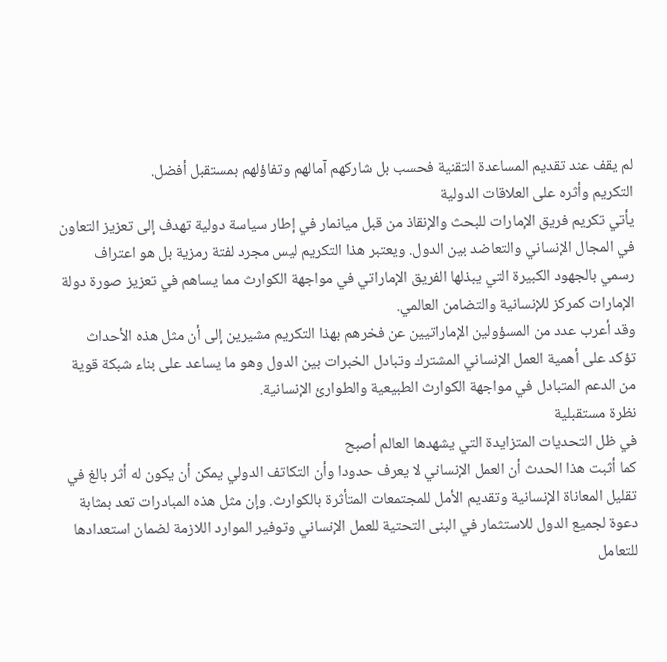لم يقف عند تقديم المساعدة التقنية فحسب بل شاركهم آمالهم وتفاؤلهم بمستقبل أفضل.
التكريم وأثره على العلاقات الدولية
يأتي تكريم فريق الإمارات للبحث والإنقاذ من قبل ميانمار في إطار سياسة دولية تهدف إلى تعزيز التعاون في المجال الإنساني والتعاضد بين الدول. ويعتبر هذا التكريم ليس مجرد لفتة رمزية بل هو اعتراف رسمي بالجهود الكبيرة التي يبذلها الفريق الإماراتي في مواجهة الكوارث مما يساهم في تعزيز صورة دولة الإمارات كمركز للإنسانية والتضامن العالمي.
وقد أعرب عدد من المسؤولين الإماراتيين عن فخرهم بهذا التكريم مشيرين إلى أن مثل هذه الأحداث تؤكد على أهمية العمل الإنساني المشترك وتبادل الخبرات بين الدول وهو ما يساعد على بناء شبكة قوية من الدعم المتبادل في مواجهة الكوارث الطبيعية والطوارئ الإنسانية.
نظرة مستقبلية
في ظل التحديات المتزايدة التي يشهدها العالم أصبح
كما أثبت هذا الحدث أن العمل الإنساني لا يعرف حدودا وأن التكاتف الدولي يمكن أن يكون له أثر بالغ في تقليل المعاناة الإنسانية وتقديم الأمل للمجتمعات المتأثرة بالكوارث. وإن مثل هذه المبادرات تعد بمثابة دعوة لجميع الدول للاستثمار في البنى التحتية للعمل الإنساني وتوفير الموارد اللازمة لضمان استعدادها للتعامل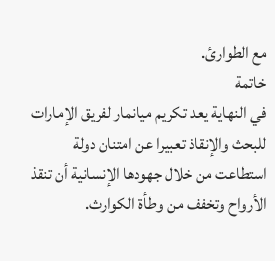مع الطوارئ.
خاتمة
في النهاية يعد تكريم ميانمار لفريق الإمارات للبحث والإنقاذ تعبيرا عن امتنان دولة استطاعت من خلال جهودها الإنسانية أن تنقذ الأرواح وتخفف من وطأة الكوارث.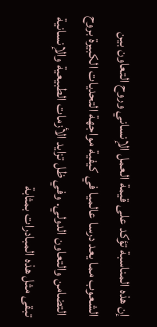إن هذه المناسبة تؤكد على قيمة العمل الإنساني وروح التعاون بين الشعوب مما يعد درسا عالميا في كيفية مواجهة التحديات الكبيرة بروح التضامن والتعاون الدولي. وفي ظل تزايد الأزمات الطبيعية والإنسانية تبقى مثل هذه المبادرات بمثابة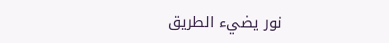نور يضيء الطريق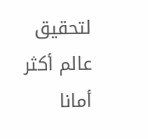لتحقيق عالم أكثر أمانا